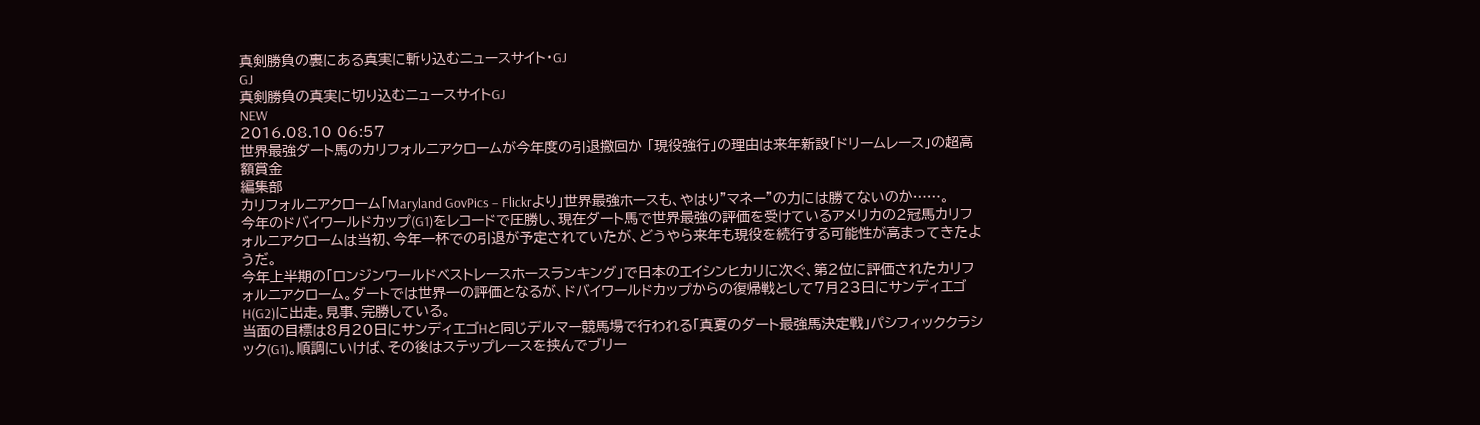真剣勝負の裏にある真実に斬り込むニュースサイト・GJ
GJ
真剣勝負の真実に切り込むニュースサイトGJ
NEW
2016.08.10 06:57
世界最強ダート馬のカリフォルニアクロームが今年度の引退撤回か 「現役強行」の理由は来年新設「ドリームレース」の超高額賞金
編集部
カリフォルニアクローム「Maryland GovPics – Flickrより」世界最強ホースも、やはり”マネー”の力には勝てないのか……。
今年のドバイワールドカップ(G1)をレコードで圧勝し、現在ダート馬で世界最強の評価を受けているアメリカの2冠馬カリフォルニアクロームは当初、今年一杯での引退が予定されていたが、どうやら来年も現役を続行する可能性が高まってきたようだ。
今年上半期の「ロンジンワールドベストレースホースランキング」で日本のエイシンヒカリに次ぐ、第2位に評価されたカリフォルニアクローム。ダートでは世界一の評価となるが、ドバイワールドカップからの復帰戦として7月23日にサンディエゴH(G2)に出走。見事、完勝している。
当面の目標は8月20日にサンディエゴHと同じデルマー競馬場で行われる「真夏のダート最強馬決定戦」パシフィッククラシック(G1)。順調にいけば、その後はステップレースを挟んでブリー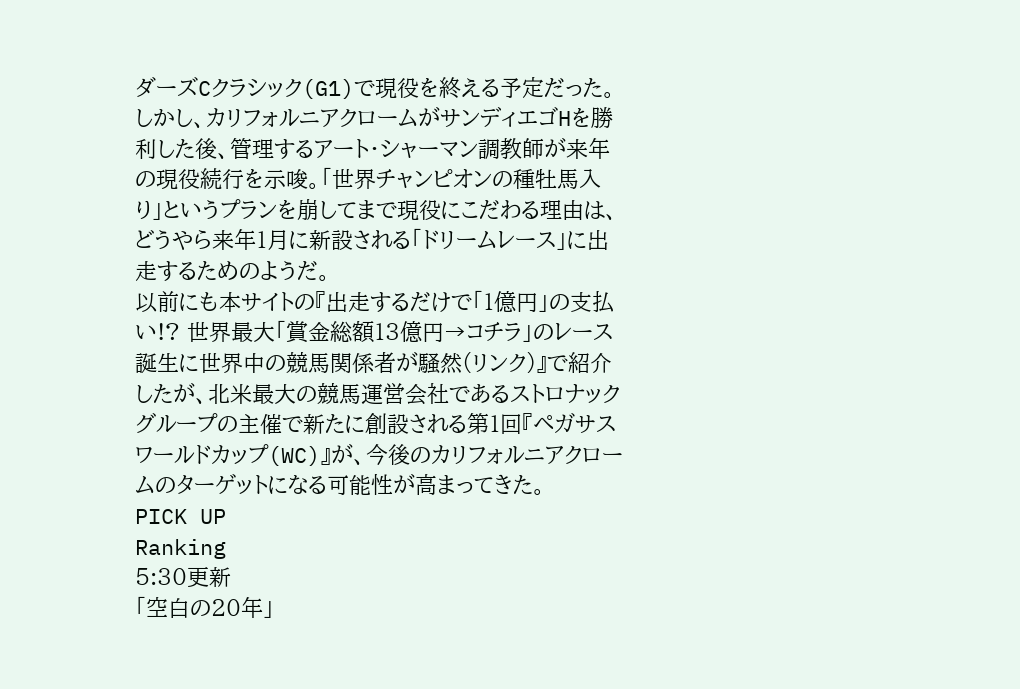ダーズCクラシック(G1)で現役を終える予定だった。
しかし、カリフォルニアクロームがサンディエゴHを勝利した後、管理するアート・シャーマン調教師が来年の現役続行を示唆。「世界チャンピオンの種牡馬入り」というプランを崩してまで現役にこだわる理由は、どうやら来年1月に新設される「ドリームレース」に出走するためのようだ。
以前にも本サイトの『出走するだけで「1億円」の支払い!? 世界最大「賞金総額13億円→コチラ」のレース誕生に世界中の競馬関係者が騒然(リンク)』で紹介したが、北米最大の競馬運営会社であるストロナックグループの主催で新たに創設される第1回『ペガサスワールドカップ(WC)』が、今後のカリフォルニアクロームのターゲットになる可能性が高まってきた。
PICK UP
Ranking
5:30更新
「空白の20年」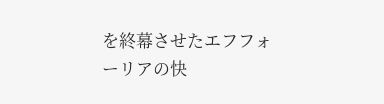を終幕させたエフフォーリアの快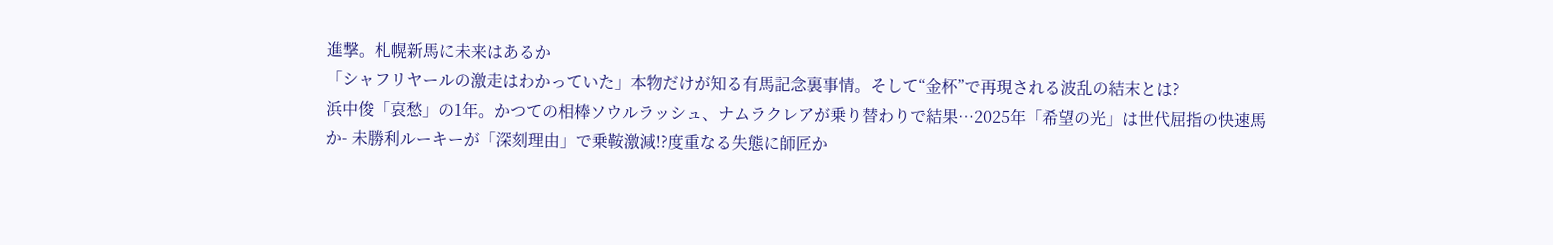進撃。札幌新馬に未来はあるか
「シャフリヤールの激走はわかっていた」本物だけが知る有馬記念裏事情。そして“金杯”で再現される波乱の結末とは?
浜中俊「哀愁」の1年。かつての相棒ソウルラッシュ、ナムラクレアが乗り替わりで結果…2025年「希望の光」は世代屈指の快速馬か- 未勝利ルーキーが「深刻理由」で乗鞍激減!?度重なる失態に師匠か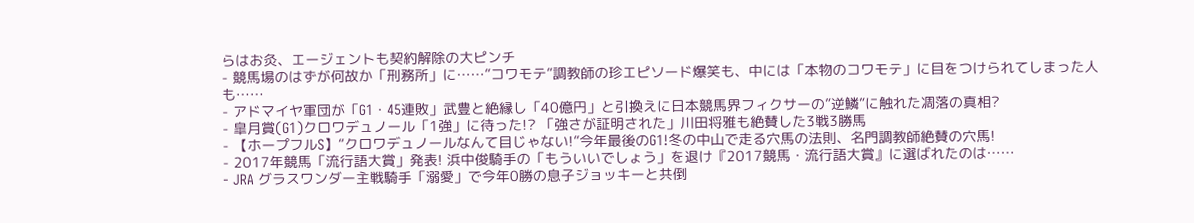らはお灸、エージェントも契約解除の大ピンチ
- 競馬場のはずが何故か「刑務所」に……”コワモテ”調教師の珍エピソード爆笑も、中には「本物のコワモテ」に目をつけられてしまった人も……
- アドマイヤ軍団が「G1・45連敗」武豊と絶縁し「40億円」と引換えに日本競馬界フィクサーの”逆鱗”に触れた凋落の真相?
- 皐月賞(G1)クロワデュノール「1強」に待った!? 「強さが証明された」川田将雅も絶賛した3戦3勝馬
- 【ホープフルS】“クロワデュノールなんて目じゃない!”今年最後のG1!冬の中山で走る穴馬の法則、名門調教師絶賛の穴馬!
- 2017年競馬「流行語大賞」発表! 浜中俊騎手の「もういいでしょう」を退け『2017競馬・流行語大賞』に選ばれたのは……
- JRA グラスワンダー主戦騎手「溺愛」で今年0勝の息子ジョッキーと共倒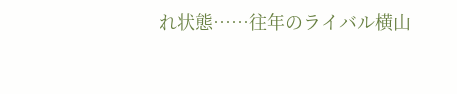れ状態……往年のライバル横山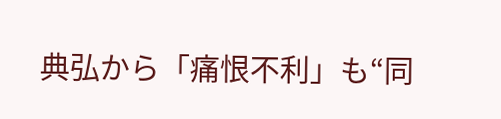典弘から「痛恨不利」も“同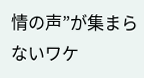情の声”が集まらないワケ